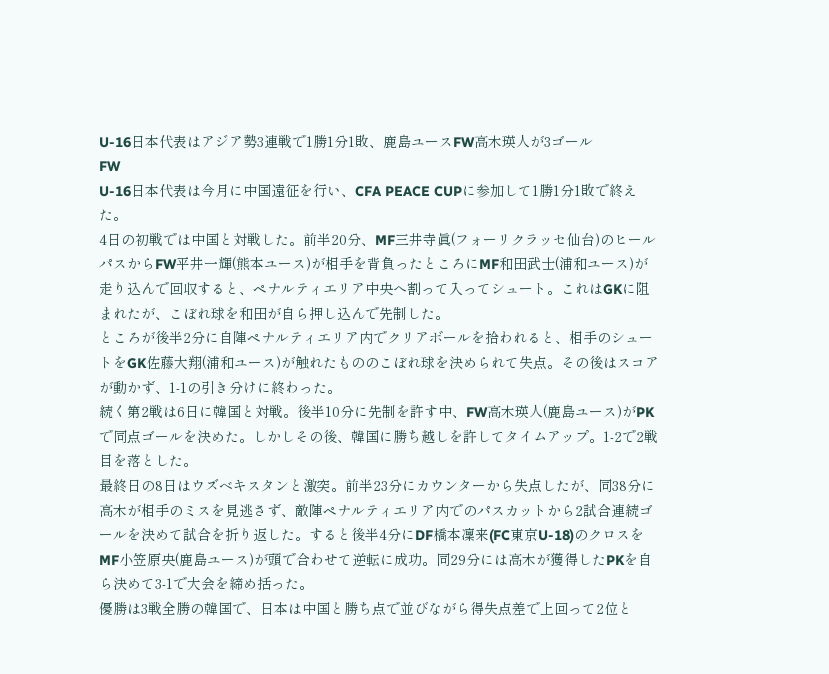U-16日本代表はアジア勢3連戦で1勝1分1敗、鹿島ユースFW高木瑛人が3ゴール
FW
U-16日本代表は今月に中国遠征を行い、CFA PEACE CUPに参加して1勝1分1敗で終えた。
4日の初戦では中国と対戦した。前半20分、MF三井寺眞(フォーリクラッセ仙台)のヒールパスからFW平井一輝(熊本ユース)が相手を背負ったところにMF和田武士(浦和ユース)が走り込んで回収すると、ペナルティエリア中央へ割って入ってシュート。これはGKに阻まれたが、こぼれ球を和田が自ら押し込んで先制した。
ところが後半2分に自陣ペナルティエリア内でクリアボールを拾われると、相手のシュートをGK佐藤大翔(浦和ユース)が触れたもののこぼれ球を決められて失点。その後はスコアが動かず、1-1の引き分けに終わった。
続く第2戦は6日に韓国と対戦。後半10分に先制を許す中、FW高木瑛人(鹿島ユース)がPKで同点ゴールを決めた。しかしその後、韓国に勝ち越しを許してタイムアップ。1-2で2戦目を落とした。
最終日の8日はウズベキスタンと激突。前半23分にカウンターから失点したが、同38分に高木が相手のミスを見逃さず、敵陣ペナルティエリア内でのパスカットから2試合連続ゴールを決めて試合を折り返した。すると後半4分にDF橋本凜来(FC東京U-18)のクロスをMF小笠原央(鹿島ユース)が頭で合わせて逆転に成功。同29分には高木が獲得したPKを自ら決めて3-1で大会を締め括った。
優勝は3戦全勝の韓国で、日本は中国と勝ち点で並びながら得失点差で上回って2位と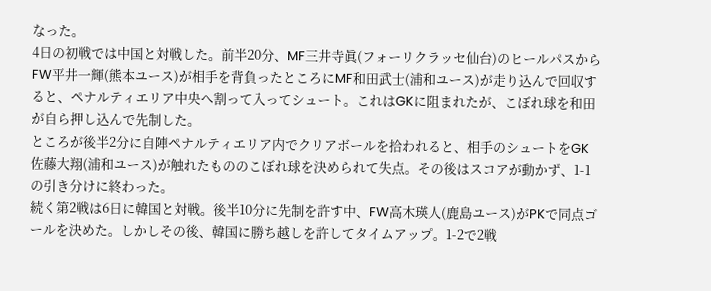なった。
4日の初戦では中国と対戦した。前半20分、MF三井寺眞(フォーリクラッセ仙台)のヒールパスからFW平井一輝(熊本ユース)が相手を背負ったところにMF和田武士(浦和ユース)が走り込んで回収すると、ペナルティエリア中央へ割って入ってシュート。これはGKに阻まれたが、こぼれ球を和田が自ら押し込んで先制した。
ところが後半2分に自陣ペナルティエリア内でクリアボールを拾われると、相手のシュートをGK佐藤大翔(浦和ユース)が触れたもののこぼれ球を決められて失点。その後はスコアが動かず、1-1の引き分けに終わった。
続く第2戦は6日に韓国と対戦。後半10分に先制を許す中、FW高木瑛人(鹿島ユース)がPKで同点ゴールを決めた。しかしその後、韓国に勝ち越しを許してタイムアップ。1-2で2戦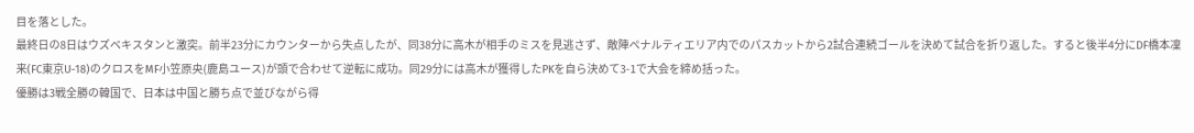目を落とした。
最終日の8日はウズベキスタンと激突。前半23分にカウンターから失点したが、同38分に高木が相手のミスを見逃さず、敵陣ペナルティエリア内でのパスカットから2試合連続ゴールを決めて試合を折り返した。すると後半4分にDF橋本凜来(FC東京U-18)のクロスをMF小笠原央(鹿島ユース)が頭で合わせて逆転に成功。同29分には高木が獲得したPKを自ら決めて3-1で大会を締め括った。
優勝は3戦全勝の韓国で、日本は中国と勝ち点で並びながら得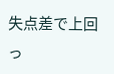失点差で上回っ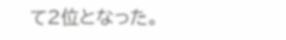て2位となった。